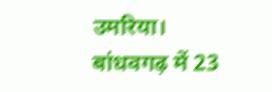उमरिया। बांधवगढ़ में 23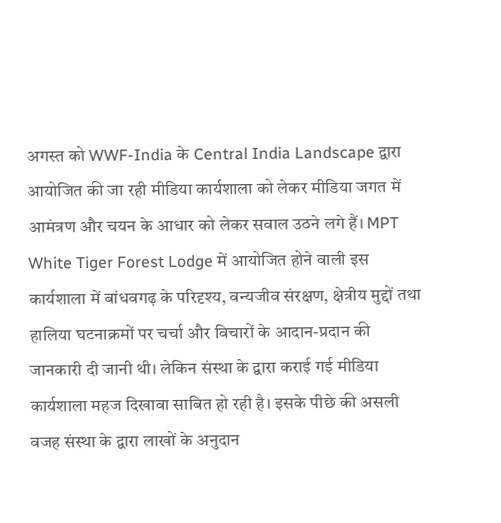अगस्त को WWF-India के Central India Landscape द्वारा आयोजित की जा रही मीडिया कार्यशाला को लेकर मीडिया जगत में आमंत्रण और चयन के आधार को लेकर सवाल उठने लगे हैं। MPT White Tiger Forest Lodge में आयोजित होने वाली इस कार्यशाला में बांधवगढ़ के परिदृश्य, वन्यजीव संरक्षण, क्षेत्रीय मुद्दों तथा हालिया घटनाक्रमों पर चर्चा और विचारों के आदान-प्रदान की जानकारी दी जानी थी। लेकिन संस्था के द्वारा कराई गई मीडिया कार्यशाला महज दिखावा साबित हो रही है। इसके पीछे की असली वजह संस्था के द्वारा लाखों के अनुदान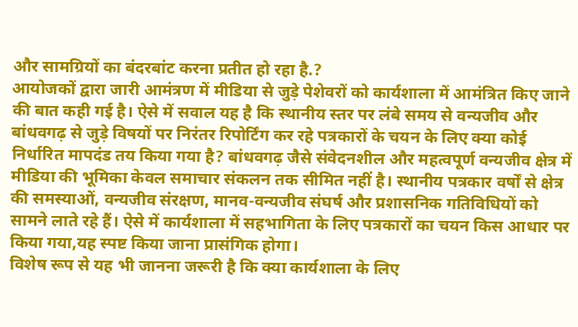और सामग्रियों का बंदरबांट करना प्रतीत हो रहा है.?
आयोजकों द्वारा जारी आमंत्रण में मीडिया से जुड़े पेशेवरों को कार्यशाला में आमंत्रित किए जाने की बात कही गई है। ऐसे में सवाल यह है कि स्थानीय स्तर पर लंबे समय से वन्यजीव और बांधवगढ़ से जुड़े विषयों पर निरंतर रिपोर्टिंग कर रहे पत्रकारों के चयन के लिए क्या कोई निर्धारित मापदंड तय किया गया है? बांधवगढ़ जैसे संवेदनशील और महत्वपूर्ण वन्यजीव क्षेत्र में मीडिया की भूमिका केवल समाचार संकलन तक सीमित नहीं है। स्थानीय पत्रकार वर्षों से क्षेत्र की समस्याओं, वन्यजीव संरक्षण, मानव-वन्यजीव संघर्ष और प्रशासनिक गतिविधियों को सामने लाते रहे हैं। ऐसे में कार्यशाला में सहभागिता के लिए पत्रकारों का चयन किस आधार पर किया गया,यह स्पष्ट किया जाना प्रासंगिक होगा।
विशेष रूप से यह भी जानना जरूरी है कि क्या कार्यशाला के लिए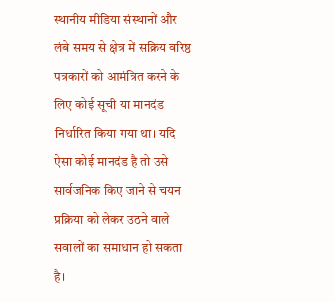स्थानीय मीडिया संस्थानों और लंबे समय से क्षेत्र में सक्रिय वरिष्ठ पत्रकारों को आमंत्रित करने के लिए कोई सूची या मानदंड निर्धारित किया गया था। यदि ऐसा कोई मानदंड है तो उसे सार्वजनिक किए जाने से चयन प्रक्रिया को लेकर उठने वाले सवालों का समाधान हो सकता है।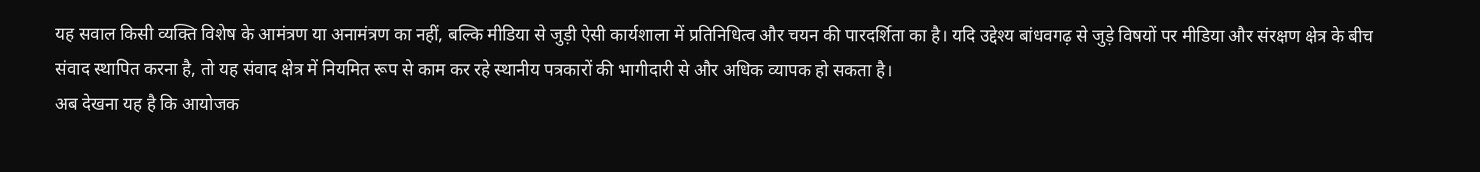यह सवाल किसी व्यक्ति विशेष के आमंत्रण या अनामंत्रण का नहीं, बल्कि मीडिया से जुड़ी ऐसी कार्यशाला में प्रतिनिधित्व और चयन की पारदर्शिता का है। यदि उद्देश्य बांधवगढ़ से जुड़े विषयों पर मीडिया और संरक्षण क्षेत्र के बीच संवाद स्थापित करना है, तो यह संवाद क्षेत्र में नियमित रूप से काम कर रहे स्थानीय पत्रकारों की भागीदारी से और अधिक व्यापक हो सकता है।
अब देखना यह है कि आयोजक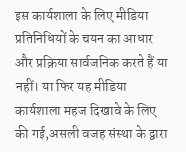इस कार्यशाला के लिए मीडिया प्रतिनिधियों के चयन का आधार और प्रक्रिया सार्वजनिक करते हैं या नहीं। या फिर यह मीडिया कार्यशाला महज दिखावे के लिए की गई,असली वजह संस्था के द्वारा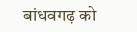बांधवगढ़ को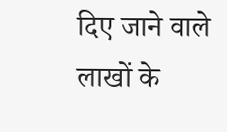दिए जाने वाले लाखों के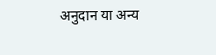अनुदान या अन्य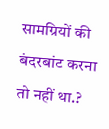सामग्रियों की बंदरबांट करना तो नहीं था.?